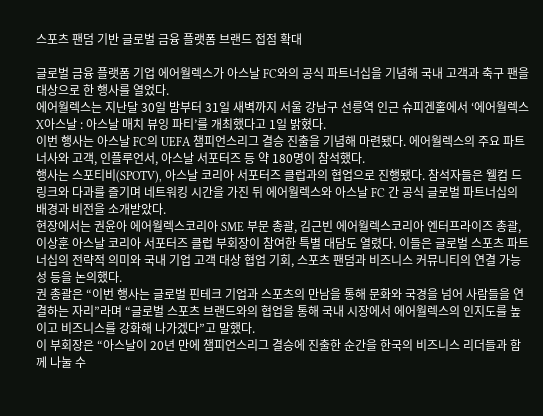스포츠 팬덤 기반 글로벌 금융 플랫폼 브랜드 접점 확대

글로벌 금융 플랫폼 기업 에어월렉스가 아스날 FC와의 공식 파트너십을 기념해 국내 고객과 축구 팬을 대상으로 한 행사를 열었다.
에어월렉스는 지난달 30일 밤부터 31일 새벽까지 서울 강남구 선릉역 인근 슈피겐홀에서 ‘에어월렉스X아스날 : 아스날 매치 뷰잉 파티’를 개최했다고 1일 밝혔다.
이번 행사는 아스날 FC의 UEFA 챔피언스리그 결승 진출을 기념해 마련됐다. 에어월렉스의 주요 파트너사와 고객, 인플루언서, 아스날 서포터즈 등 약 180명이 참석했다.
행사는 스포티비(SPOTV), 아스날 코리아 서포터즈 클럽과의 협업으로 진행됐다. 참석자들은 웰컴 드링크와 다과를 즐기며 네트워킹 시간을 가진 뒤 에어월렉스와 아스날 FC 간 공식 글로벌 파트너십의 배경과 비전을 소개받았다.
현장에서는 권윤아 에어월렉스코리아 SME 부문 총괄, 김근빈 에어월렉스코리아 엔터프라이즈 총괄, 이상훈 아스날 코리아 서포터즈 클럽 부회장이 참여한 특별 대담도 열렸다. 이들은 글로벌 스포츠 파트너십의 전략적 의미와 국내 기업 고객 대상 협업 기회, 스포츠 팬덤과 비즈니스 커뮤니티의 연결 가능성 등을 논의했다.
권 총괄은 “이번 행사는 글로벌 핀테크 기업과 스포츠의 만남을 통해 문화와 국경을 넘어 사람들을 연결하는 자리”라며 “글로벌 스포츠 브랜드와의 협업을 통해 국내 시장에서 에어월렉스의 인지도를 높이고 비즈니스를 강화해 나가겠다”고 말했다.
이 부회장은 “아스날이 20년 만에 챔피언스리그 결승에 진출한 순간을 한국의 비즈니스 리더들과 함께 나눌 수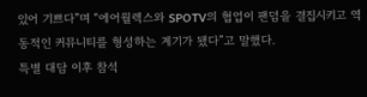있어 기쁘다”며 “에어월렉스와 SPOTV의 협업이 팬덤을 결집시키고 역동적인 커뮤니티를 형성하는 계기가 됐다”고 말했다.
특별 대담 이후 참석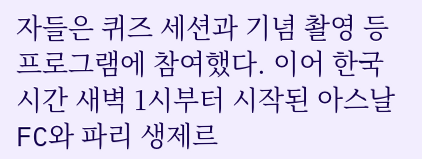자들은 퀴즈 세션과 기념 촬영 등 프로그램에 참여했다. 이어 한국 시간 새벽 1시부터 시작된 아스날 FC와 파리 생제르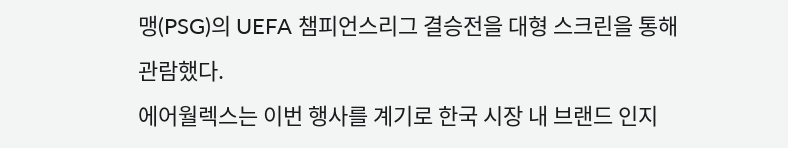맹(PSG)의 UEFA 챔피언스리그 결승전을 대형 스크린을 통해 관람했다.
에어월렉스는 이번 행사를 계기로 한국 시장 내 브랜드 인지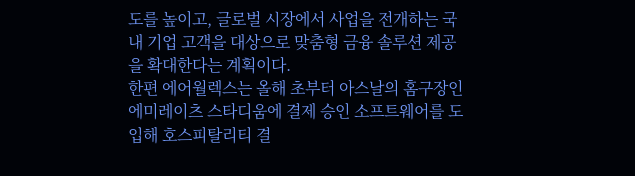도를 높이고, 글로벌 시장에서 사업을 전개하는 국내 기업 고객을 대상으로 맞춤형 금융 솔루션 제공을 확대한다는 계획이다.
한편 에어월렉스는 올해 초부터 아스날의 홈구장인 에미레이츠 스타디움에 결제 승인 소프트웨어를 도입해 호스피탈리티 결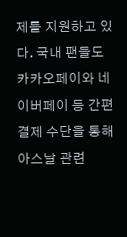제를 지원하고 있다. 국내 팬들도 카카오페이와 네이버페이 등 간편결제 수단을 통해 아스날 관련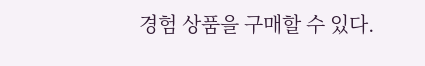경험 상품을 구매할 수 있다.